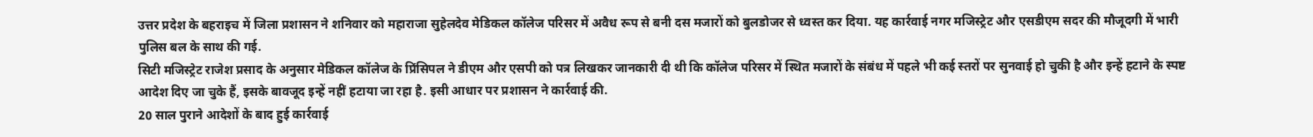उत्तर प्रदेश के बहराइच में जिला प्रशासन ने शनिवार को महाराजा सुहेलदेव मेडिकल कॉलेज परिसर में अवैध रूप से बनी दस मजारों को बुलडोजर से ध्वस्त कर दिया. यह कार्रवाई नगर मजिस्ट्रेट और एसडीएम सदर की मौजूदगी में भारी पुलिस बल के साथ की गई.
सिटी मजिस्ट्रेट राजेश प्रसाद के अनुसार मेडिकल कॉलेज के प्रिंसिपल ने डीएम और एसपी को पत्र लिखकर जानकारी दी थी कि कॉलेज परिसर में स्थित मजारों के संबंध में पहले भी कई स्तरों पर सुनवाई हो चुकी है और इन्हें हटाने के स्पष्ट आदेश दिए जा चुके हैं, इसके बावजूद इन्हें नहीं हटाया जा रहा है. इसी आधार पर प्रशासन ने कार्रवाई की.
20 साल पुराने आदेशों के बाद हुई कार्रवाई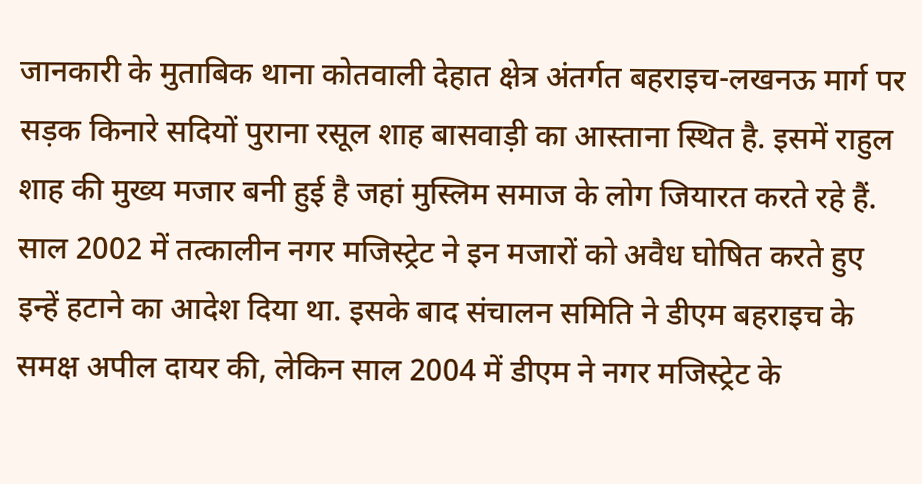जानकारी के मुताबिक थाना कोतवाली देहात क्षेत्र अंतर्गत बहराइच-लखनऊ मार्ग पर सड़क किनारे सदियों पुराना रसूल शाह बासवाड़ी का आस्ताना स्थित है. इसमें राहुल शाह की मुख्य मजार बनी हुई है जहां मुस्लिम समाज के लोग जियारत करते रहे हैं.
साल 2002 में तत्कालीन नगर मजिस्ट्रेट ने इन मजारों को अवैध घोषित करते हुए इन्हें हटाने का आदेश दिया था. इसके बाद संचालन समिति ने डीएम बहराइच के समक्ष अपील दायर की, लेकिन साल 2004 में डीएम ने नगर मजिस्ट्रेट के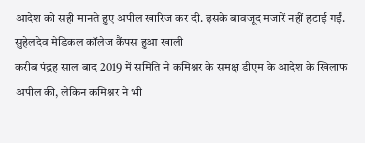आदेश को सही मानते हुए अपील खारिज कर दी. इसके बावजूद मजारें नहीं हटाई गईं.
सुहेलदेव मेडिकल कॉलेज कैंपस हुआ खाली
करीब पंद्रह साल बाद 2019 में समिति ने कमिश्नर के समक्ष डीएम के आदेश के खिलाफ अपील की, लेकिन कमिश्नर ने भी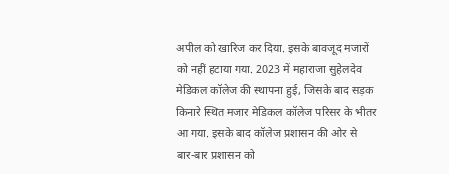अपील को खारिज कर दिया. इसके बावजूद मजारों को नहीं हटाया गया. 2023 में महाराजा सुहेलदेव मेडिकल कॉलेज की स्थापना हुई, जिसके बाद सड़क किनारे स्थित मजार मेडिकल कॉलेज परिसर के भीतर आ गया. इसके बाद कॉलेज प्रशासन की ओर से बार-बार प्रशासन को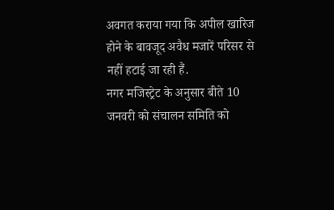अवगत कराया गया कि अपील खारिज होने के बावजूद अवैध मजारें परिसर से नहीं हटाई जा रही हैं.
नगर मजिस्ट्रेट के अनुसार बीते 10 जनवरी को संचालन समिति को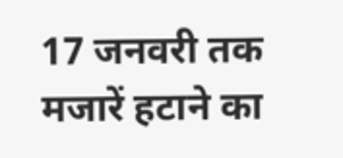17 जनवरी तक मजारें हटाने का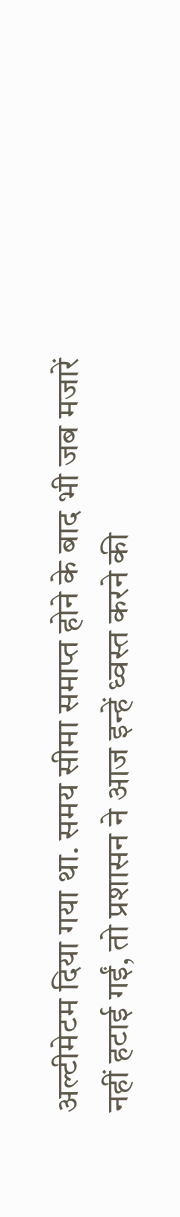अल्टीमेटम दिया गया था. समय सीमा समाप्त होने के बाद भी जब मजारें नहीं हटाई गईं, तो प्रशासन ने आज इन्हें ध्वस्त करने की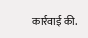कार्रवाई की.